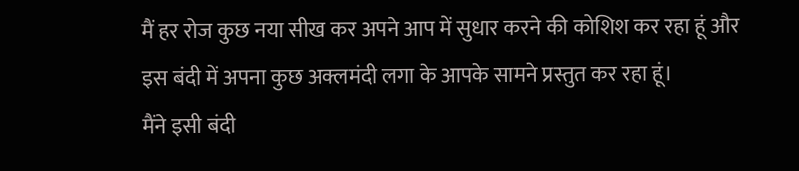मैं हर रोज कुछ नया सीख कर अपने आप में सुधार करने की कोशिश कर रहा हूं और इस बंदी में अपना कुछ अक्लमंदी लगा के आपके सामने प्रस्तुत कर रहा हूं।
मैंने इसी बंदी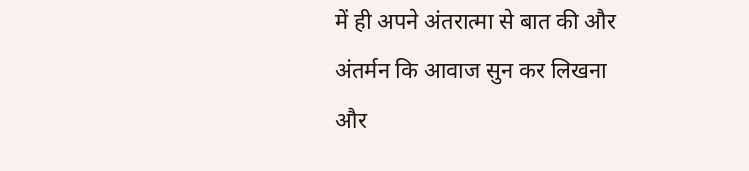में ही अपने अंतरात्मा से बात की और अंतर्मन कि आवाज सुन कर लिखना और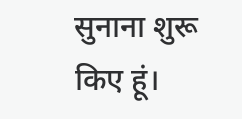सुनाना शुरू किए हूं।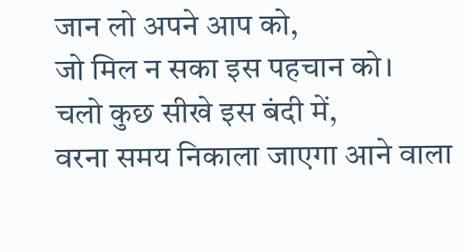जान लो अपने आप को,
जो मिल न सका इस पहचान को।
चलो कुछ सीखे इस बंदी में,
वरना समय निकाला जाएगा आने वाला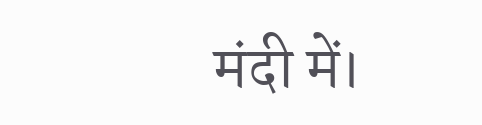मंदी में।